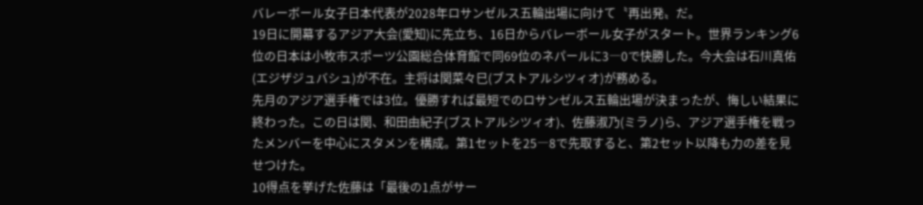バレーボール女子日本代表が2028年ロサンゼルス五輪出場に向けて〝再出発〟だ。
19日に開幕するアジア大会(愛知)に先立ち、16日からバレーボール女子がスタート。世界ランキング6位の日本は小牧市スポーツ公園総合体育館で同69位のネパールに3―0で快勝した。今大会は石川真佑(エジザジュバシュ)が不在。主将は関菜々巳(ブストアルシツィオ)が務める。
先月のアジア選手権では3位。優勝すれば最短でのロサンゼルス五輪出場が決まったが、悔しい結果に終わった。この日は関、和田由紀子(ブストアルシツィオ)、佐藤淑乃(ミラノ)ら、アジア選手権を戦ったメンバーを中心にスタメンを構成。第1セットを25―8で先取すると、第2セット以降も力の差を見せつけた。
10得点を挙げた佐藤は「最後の1点がサー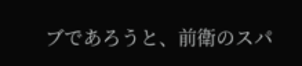ブであろうと、前衛のスパ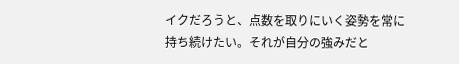イクだろうと、点数を取りにいく姿勢を常に持ち続けたい。それが自分の強みだと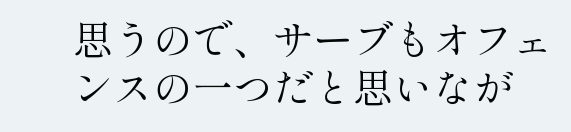思うので、サーブもオフェンスの一つだと思いなが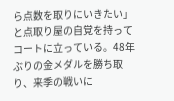ら点数を取りにいきたい」と点取り屋の自覚を持ってコートに立っている。48年ぶりの金メダルを勝ち取り、来季の戦いに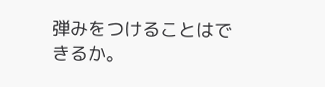弾みをつけることはできるか。